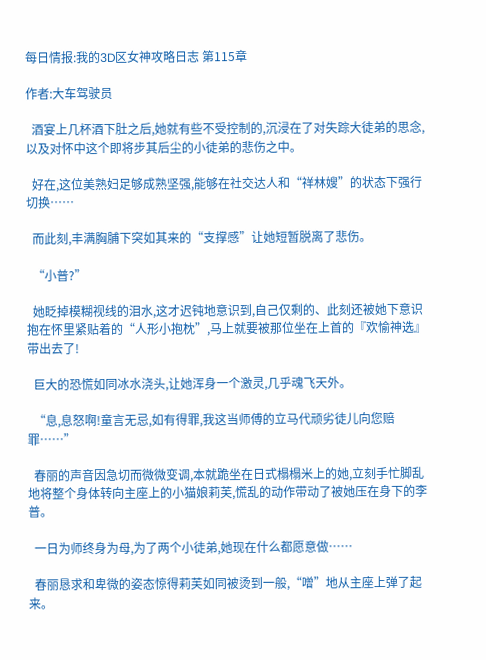每日情报:我的3D区女神攻略日志 第115章

作者:大车驾驶员

  酒宴上几杯酒下肚之后,她就有些不受控制的,沉浸在了对失踪大徒弟的思念,以及对怀中这个即将步其后尘的小徒弟的悲伤之中。

  好在,这位美熟妇足够成熟坚强,能够在社交达人和“祥林嫂”的状态下强行切换……

  而此刻,丰满胸脯下突如其来的“支撑感”让她短暂脱离了悲伤。

  “小普?”

  她眨掉模糊视线的泪水,这才迟钝地意识到,自己仅剩的、此刻还被她下意识抱在怀里紧贴着的“人形小抱枕”,马上就要被那位坐在上首的『欢愉神选』带出去了!

  巨大的恐慌如同冰水浇头,让她浑身一个激灵,几乎魂飞天外。

  “息,息怒啊!童言无忌,如有得罪,我这当师傅的立马代顽劣徒儿向您赔罪……”

  春丽的声音因急切而微微变调,本就跪坐在日式榻榻米上的她,立刻手忙脚乱地将整个身体转向主座上的小猫娘莉芙,慌乱的动作带动了被她压在身下的李普。

  一日为师终身为母,为了两个小徒弟,她现在什么都愿意做……

  春丽恳求和卑微的姿态惊得莉芙如同被烫到一般,“噌”地从主座上弹了起来。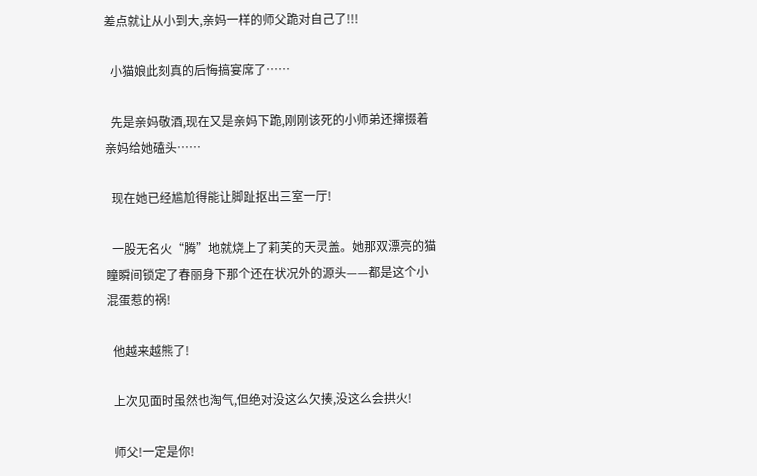差点就让从小到大,亲妈一样的师父跪对自己了!!!

  小猫娘此刻真的后悔搞宴席了……

  先是亲妈敬酒,现在又是亲妈下跪,刚刚该死的小师弟还撺掇着亲妈给她磕头……

  现在她已经尴尬得能让脚趾抠出三室一厅!

  一股无名火“腾”地就烧上了莉芙的天灵盖。她那双漂亮的猫瞳瞬间锁定了春丽身下那个还在状况外的源头——都是这个小混蛋惹的祸!

  他越来越熊了!

  上次见面时虽然也淘气,但绝对没这么欠揍,没这么会拱火!

  师父!一定是你!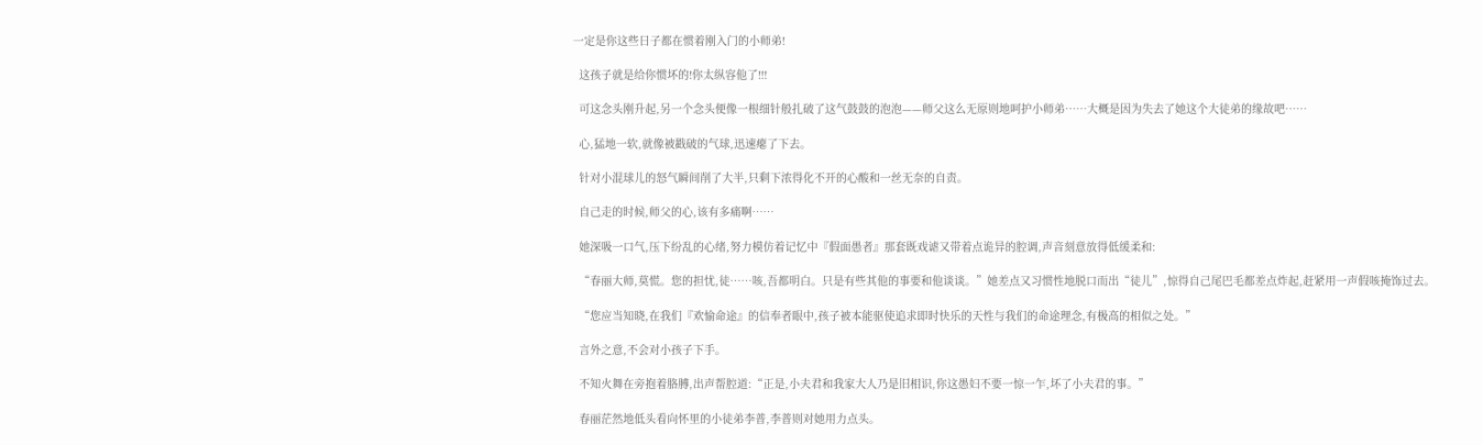一定是你这些日子都在惯着刚入门的小师弟!

  这孩子就是给你惯坏的!你太纵容他了!!!

  可这念头刚升起,另一个念头便像一根细针般扎破了这气鼓鼓的泡泡——师父这么无原则地呵护小师弟……大概是因为失去了她这个大徒弟的缘故吧……

  心,猛地一软,就像被戳破的气球,迅速瘪了下去。

  针对小混球儿的怒气瞬间削了大半,只剩下浓得化不开的心酸和一丝无奈的自责。

  自己走的时候,师父的心,该有多痛啊……

  她深吸一口气,压下纷乱的心绪,努力模仿着记忆中『假面愚者』那套既戏谑又带着点诡异的腔调,声音刻意放得低缓柔和:

  “春丽大师,莫慌。您的担忧,徒……咳,吾都明白。只是有些其他的事要和他谈谈。”她差点又习惯性地脱口而出“徒儿”,惊得自己尾巴毛都差点炸起,赶紧用一声假咳掩饰过去。

  “您应当知晓,在我们『欢愉命途』的信奉者眼中,孩子被本能驱使追求即时快乐的天性与我们的命途理念,有极高的相似之处。”

  言外之意,不会对小孩子下手。

  不知火舞在旁抱着胳膊,出声帮腔道:“正是,小夫君和我家大人乃是旧相识,你这愚妇不要一惊一乍,坏了小夫君的事。”

  春丽茫然地低头看向怀里的小徒弟李普,李普则对她用力点头。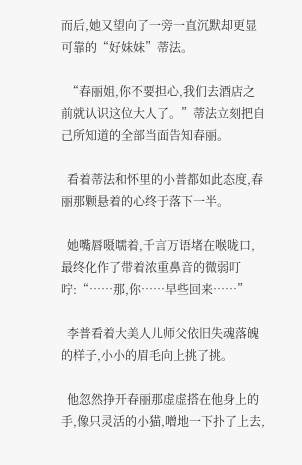而后,她又望向了一旁一直沉默却更显可靠的“好妹妹”蒂法。

  “春丽姐,你不要担心,我们去酒店之前就认识这位大人了。”蒂法立刻把自己所知道的全部当面告知春丽。

  看着蒂法和怀里的小普都如此态度,春丽那颗悬着的心终于落下一半。

  她嘴唇嗫嚅着,千言万语堵在喉咙口,最终化作了带着浓重鼻音的微弱叮咛:“……那,你……早些回来……”

  李普看着大美人儿师父依旧失魂落魄的样子,小小的眉毛向上挑了挑。

  他忽然挣开春丽那虚虚搭在他身上的手,像只灵活的小猫,噌地一下扑了上去,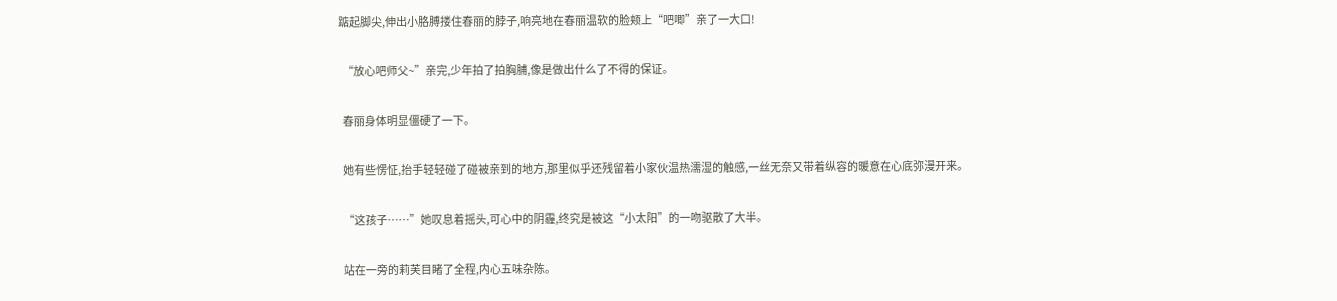踮起脚尖,伸出小胳膊搂住春丽的脖子,响亮地在春丽温软的脸颊上“吧唧”亲了一大口!

  “放心吧师父~”亲完,少年拍了拍胸脯,像是做出什么了不得的保证。

  春丽身体明显僵硬了一下。

  她有些愣怔,抬手轻轻碰了碰被亲到的地方,那里似乎还残留着小家伙温热濡湿的触感,一丝无奈又带着纵容的暖意在心底弥漫开来。

  “这孩子……”她叹息着摇头,可心中的阴霾,终究是被这“小太阳”的一吻驱散了大半。

  站在一旁的莉芙目睹了全程,内心五味杂陈。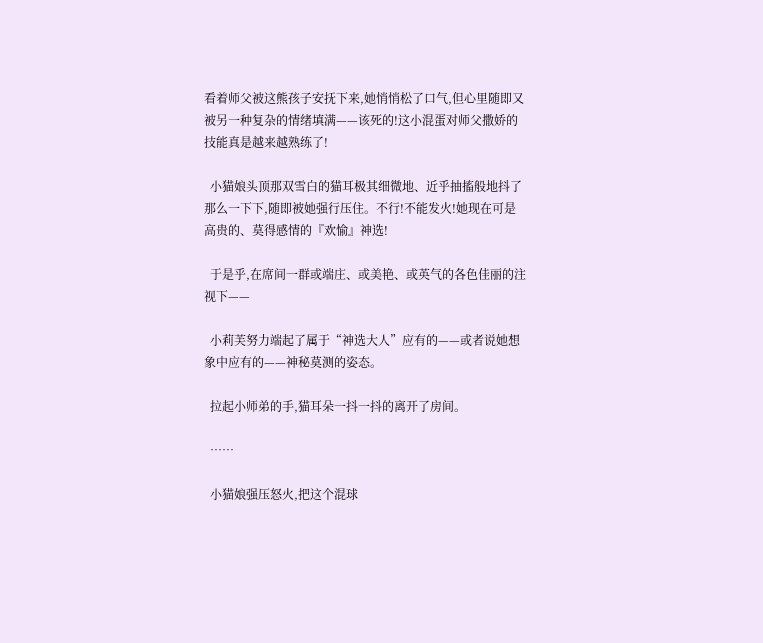看着师父被这熊孩子安抚下来,她悄悄松了口气,但心里随即又被另一种复杂的情绪填满——该死的!这小混蛋对师父撒娇的技能真是越来越熟练了!

  小猫娘头顶那双雪白的猫耳极其细微地、近乎抽搐般地抖了那么一下下,随即被她强行压住。不行!不能发火!她现在可是高贵的、莫得感情的『欢愉』神选!

  于是乎,在席间一群或端庄、或美艳、或英气的各色佳丽的注视下——

  小莉芙努力端起了属于“神选大人”应有的——或者说她想象中应有的——神秘莫测的姿态。

  拉起小师弟的手,猫耳朵一抖一抖的离开了房间。

  ……

  小猫娘强压怒火,把这个混球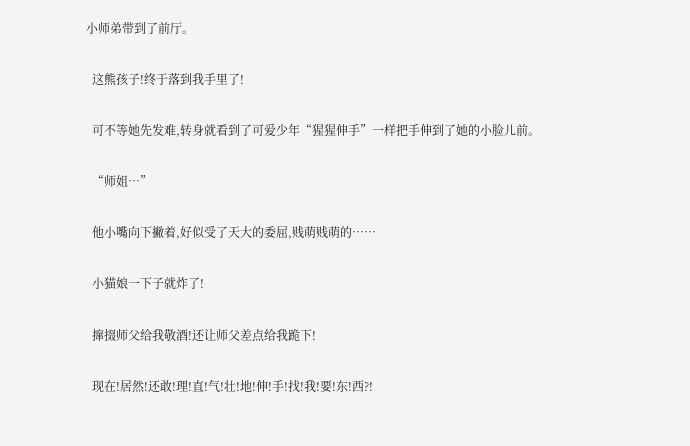小师弟带到了前厅。

  这熊孩子!终于落到我手里了!

  可不等她先发难,转身就看到了可爱少年“猩猩伸手”一样把手伸到了她的小脸儿前。

  “师姐…”

  他小嘴向下撇着,好似受了天大的委屈,贱萌贱萌的……

  小猫娘一下子就炸了!

  撺掇师父给我敬酒!还让师父差点给我跪下!

  现在!居然!还敢!理!直!气!壮!地!伸!手!找!我!要!东!西?!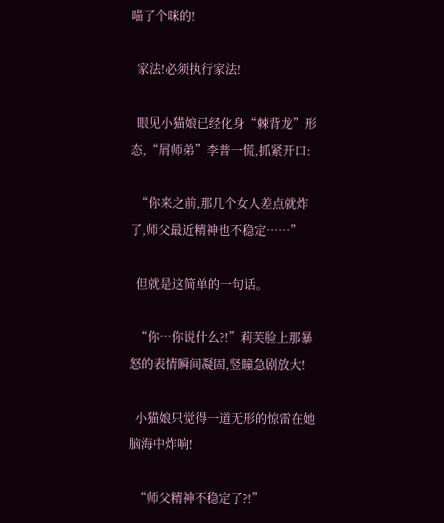喵了个咪的!

  家法!必须执行家法!

  眼见小猫娘已经化身“棘背龙”形态,“屑师弟”李普一慌,抓紧开口:

  “你来之前,那几个女人差点就炸了,师父最近精神也不稳定……”

  但就是这简单的一句话。

  “你…你说什么?!”莉芙脸上那暴怒的表情瞬间凝固,竖瞳急剧放大!

  小猫娘只觉得一道无形的惊雷在她脑海中炸响!

  “师父精神不稳定了?!”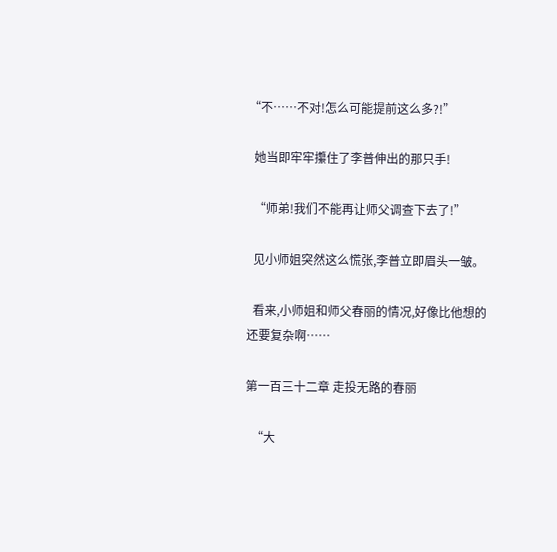“不……不对!怎么可能提前这么多?!”

  她当即牢牢攥住了李普伸出的那只手!

  “师弟!我们不能再让师父调查下去了!”

  见小师姐突然这么慌张,李普立即眉头一皱。

  看来,小师姐和师父春丽的情况,好像比他想的还要复杂啊……

第一百三十二章 走投无路的春丽

  “大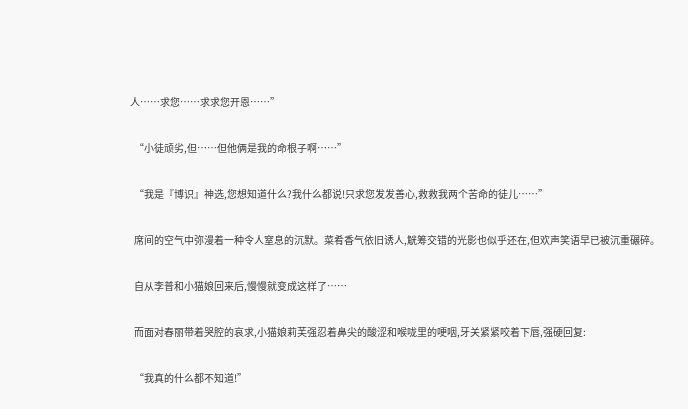人……求您……求求您开恩……”

  “小徒顽劣,但……但他俩是我的命根子啊……”

  “我是『博识』神选,您想知道什么?我什么都说!只求您发发善心,救救我两个苦命的徒儿……”

  席间的空气中弥漫着一种令人窒息的沉默。菜肴香气依旧诱人,觥筹交错的光影也似乎还在,但欢声笑语早已被沉重碾碎。

  自从李普和小猫娘回来后,慢慢就变成这样了……

  而面对春丽带着哭腔的哀求,小猫娘莉芙强忍着鼻尖的酸涩和喉咙里的哽咽,牙关紧紧咬着下唇,强硬回复:

  “我真的什么都不知道!”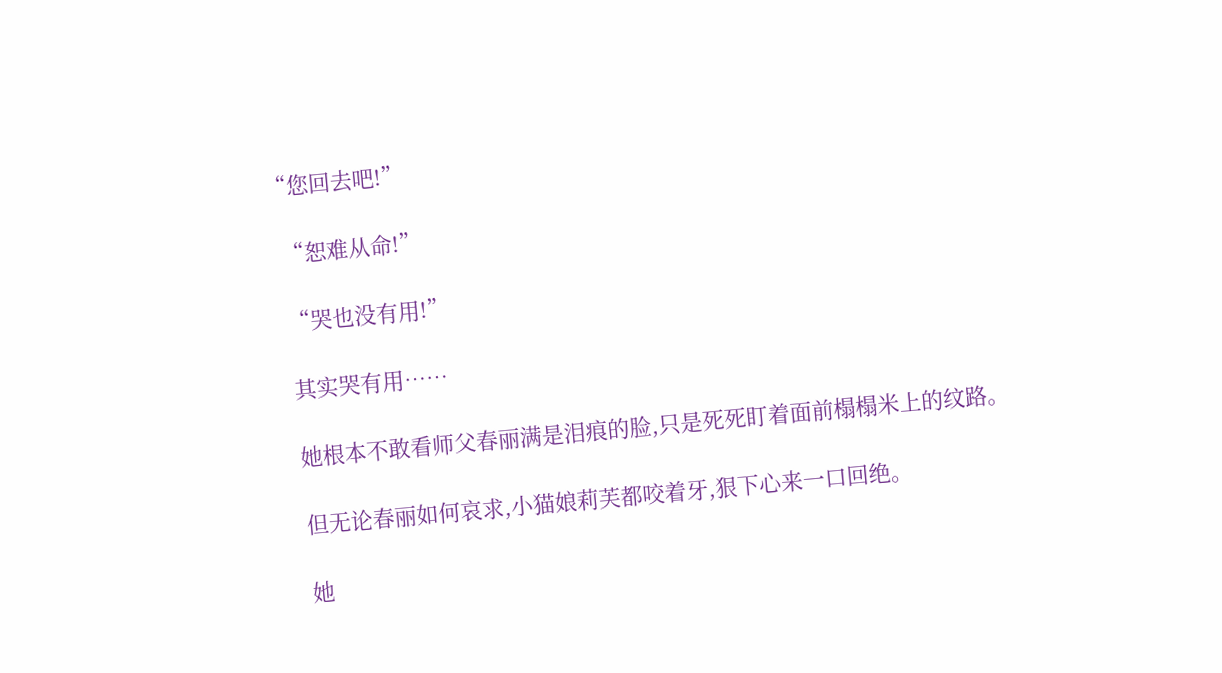“您回去吧!”

  “恕难从命!”

  “哭也没有用!”

  其实哭有用……

  她根本不敢看师父春丽满是泪痕的脸,只是死死盯着面前榻榻米上的纹路。

  但无论春丽如何哀求,小猫娘莉芙都咬着牙,狠下心来一口回绝。

  她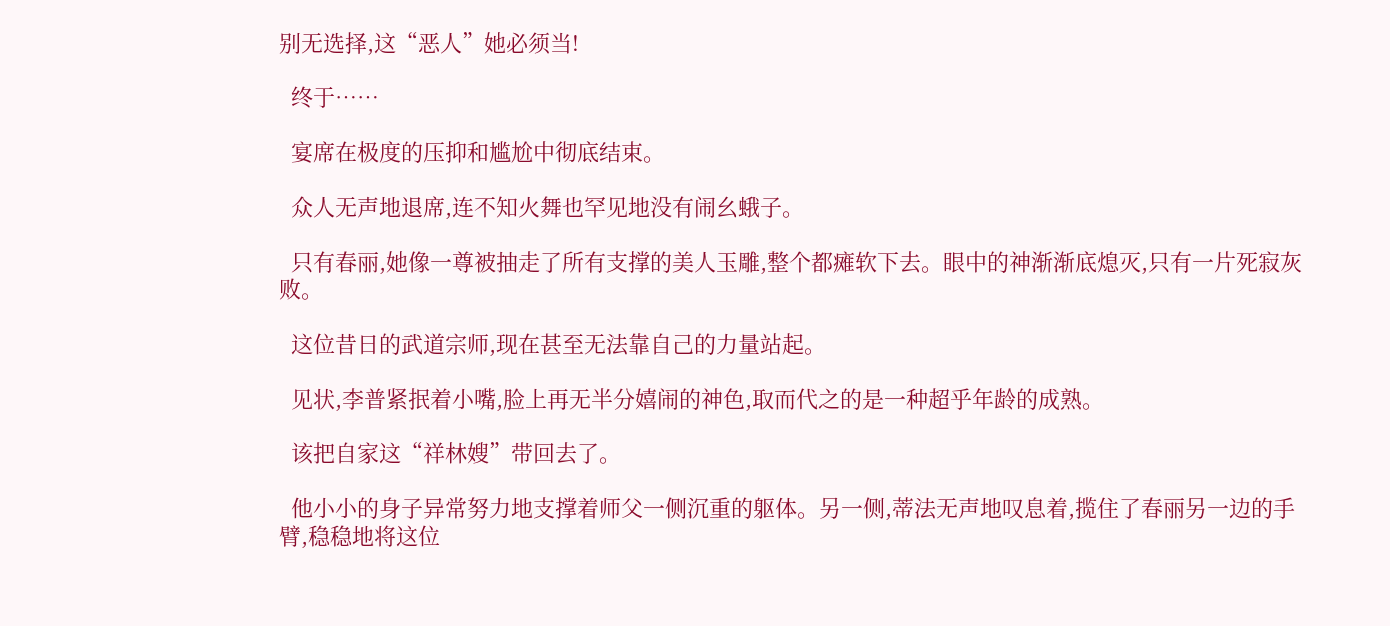别无选择,这“恶人”她必须当!

  终于……

  宴席在极度的压抑和尴尬中彻底结束。

  众人无声地退席,连不知火舞也罕见地没有闹幺蛾子。

  只有春丽,她像一尊被抽走了所有支撑的美人玉雕,整个都瘫软下去。眼中的神渐渐底熄灭,只有一片死寂灰败。

  这位昔日的武道宗师,现在甚至无法靠自己的力量站起。

  见状,李普紧抿着小嘴,脸上再无半分嬉闹的神色,取而代之的是一种超乎年龄的成熟。

  该把自家这“祥林嫂”带回去了。

  他小小的身子异常努力地支撑着师父一侧沉重的躯体。另一侧,蒂法无声地叹息着,揽住了春丽另一边的手臂,稳稳地将这位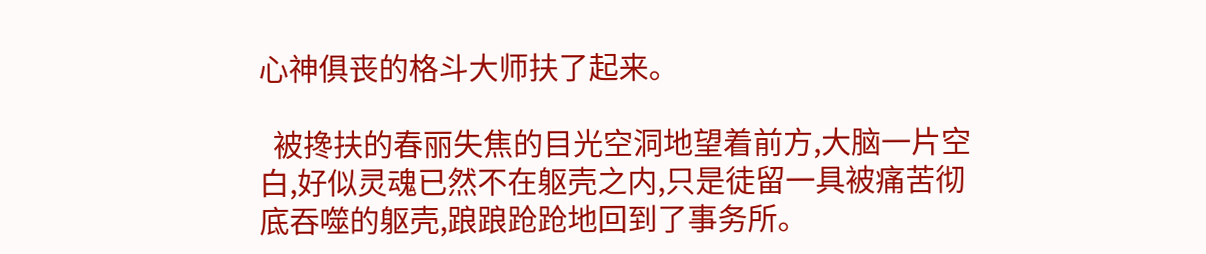心神俱丧的格斗大师扶了起来。

  被搀扶的春丽失焦的目光空洞地望着前方,大脑一片空白,好似灵魂已然不在躯壳之内,只是徒留一具被痛苦彻底吞噬的躯壳,踉踉跄跄地回到了事务所。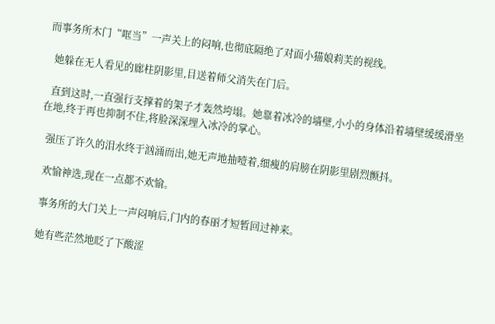而事务所木门“哐当”一声关上的闷响,也彻底隔绝了对面小猫娘莉芙的视线。

  她躲在无人看见的廊柱阴影里,目送着师父消失在门后。

  直到这时,一直强行支撑着的架子才轰然垮塌。她靠着冰冷的墙壁,小小的身体沿着墙壁缓缓滑坐在地,终于再也抑制不住,将脸深深埋入冰冷的掌心。

  强压了许久的泪水终于汹涌而出,她无声地抽噎着,细瘦的肩膀在阴影里剧烈颤抖。

  欢愉神选,现在一点都不欢愉。

  事务所的大门关上一声闷响后,门内的春丽才短暂回过神来。

  她有些茫然地眨了下酸涩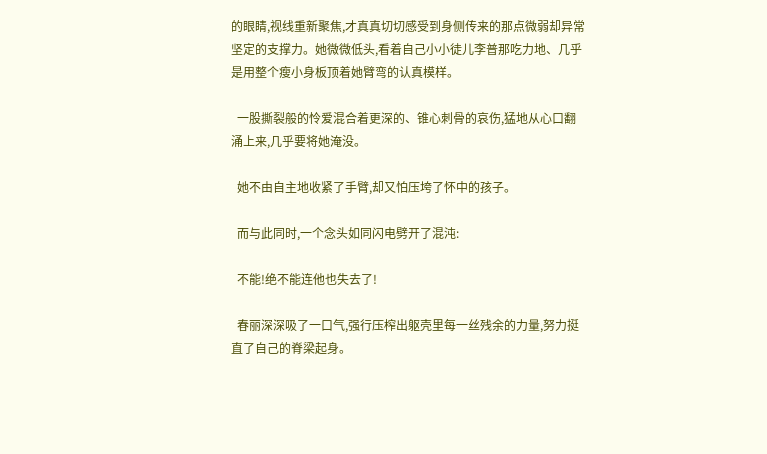的眼睛,视线重新聚焦,才真真切切感受到身侧传来的那点微弱却异常坚定的支撑力。她微微低头,看着自己小小徒儿李普那吃力地、几乎是用整个瘦小身板顶着她臂弯的认真模样。

  一股撕裂般的怜爱混合着更深的、锥心刺骨的哀伤,猛地从心口翻涌上来,几乎要将她淹没。

  她不由自主地收紧了手臂,却又怕压垮了怀中的孩子。

  而与此同时,一个念头如同闪电劈开了混沌:

  不能!绝不能连他也失去了!

  春丽深深吸了一口气,强行压榨出躯壳里每一丝残余的力量,努力挺直了自己的脊梁起身。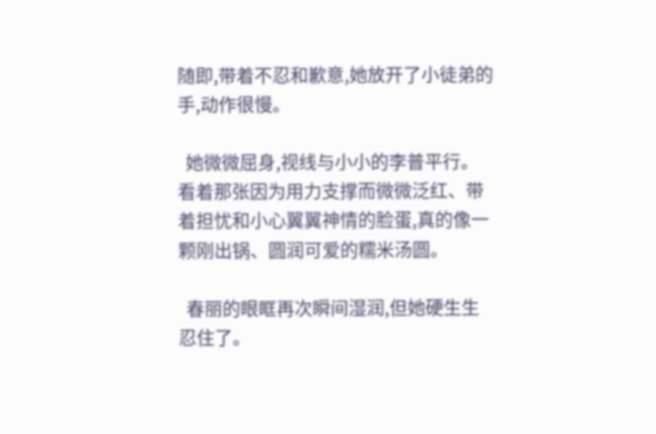随即,带着不忍和歉意,她放开了小徒弟的手,动作很慢。

  她微微屈身,视线与小小的李普平行。看着那张因为用力支撑而微微泛红、带着担忧和小心翼翼神情的脸蛋,真的像一颗刚出锅、圆润可爱的糯米汤圆。

  春丽的眼眶再次瞬间湿润,但她硬生生忍住了。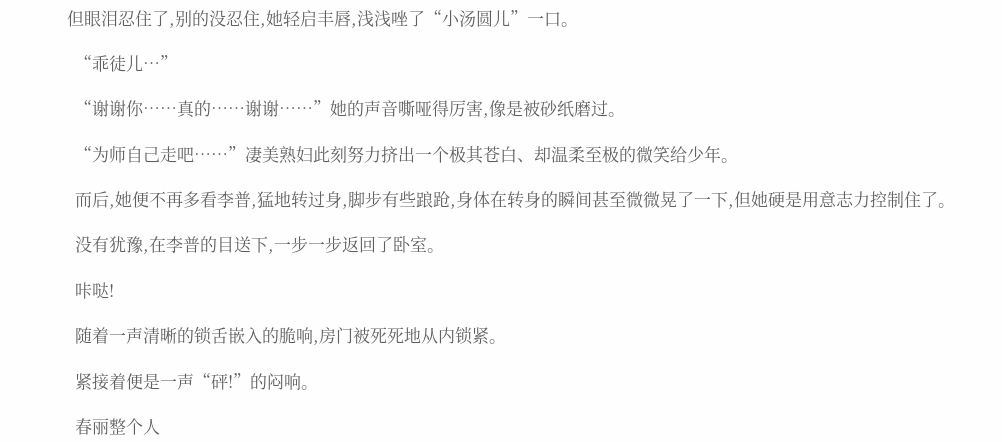但眼泪忍住了,别的没忍住,她轻启丰唇,浅浅唑了“小汤圆儿”一口。

  “乖徒儿…”

  “谢谢你……真的……谢谢……”她的声音嘶哑得厉害,像是被砂纸磨过。

  “为师自己走吧……”凄美熟妇此刻努力挤出一个极其苍白、却温柔至极的微笑给少年。

  而后,她便不再多看李普,猛地转过身,脚步有些踉跄,身体在转身的瞬间甚至微微晃了一下,但她硬是用意志力控制住了。

  没有犹豫,在李普的目送下,一步一步返回了卧室。

  咔哒!

  随着一声清晰的锁舌嵌入的脆响,房门被死死地从内锁紧。

  紧接着便是一声“砰!”的闷响。

  春丽整个人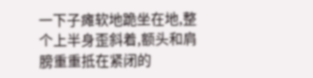一下子瘫软地跪坐在地,整个上半身歪斜着,额头和肩膀重重抵在紧闭的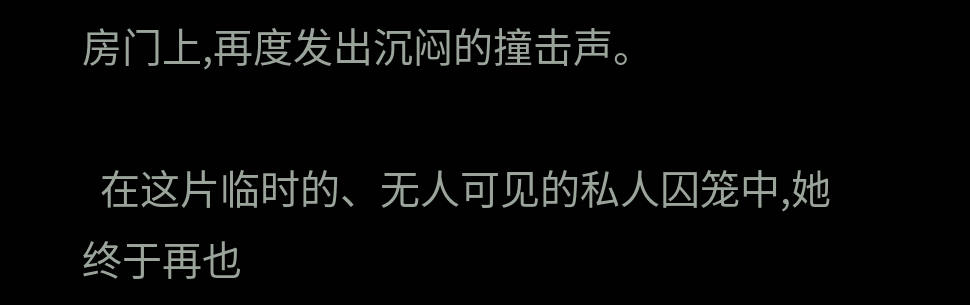房门上,再度发出沉闷的撞击声。

  在这片临时的、无人可见的私人囚笼中,她终于再也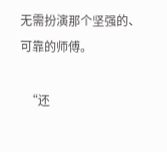无需扮演那个坚强的、可靠的师傅。

  “还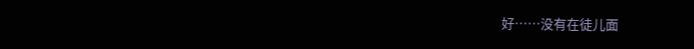好……没有在徒儿面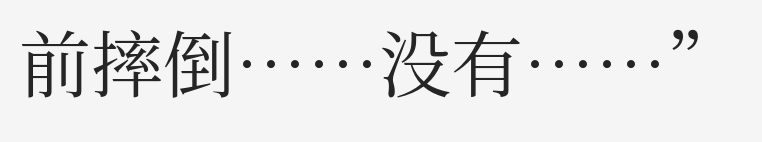前摔倒……没有……”